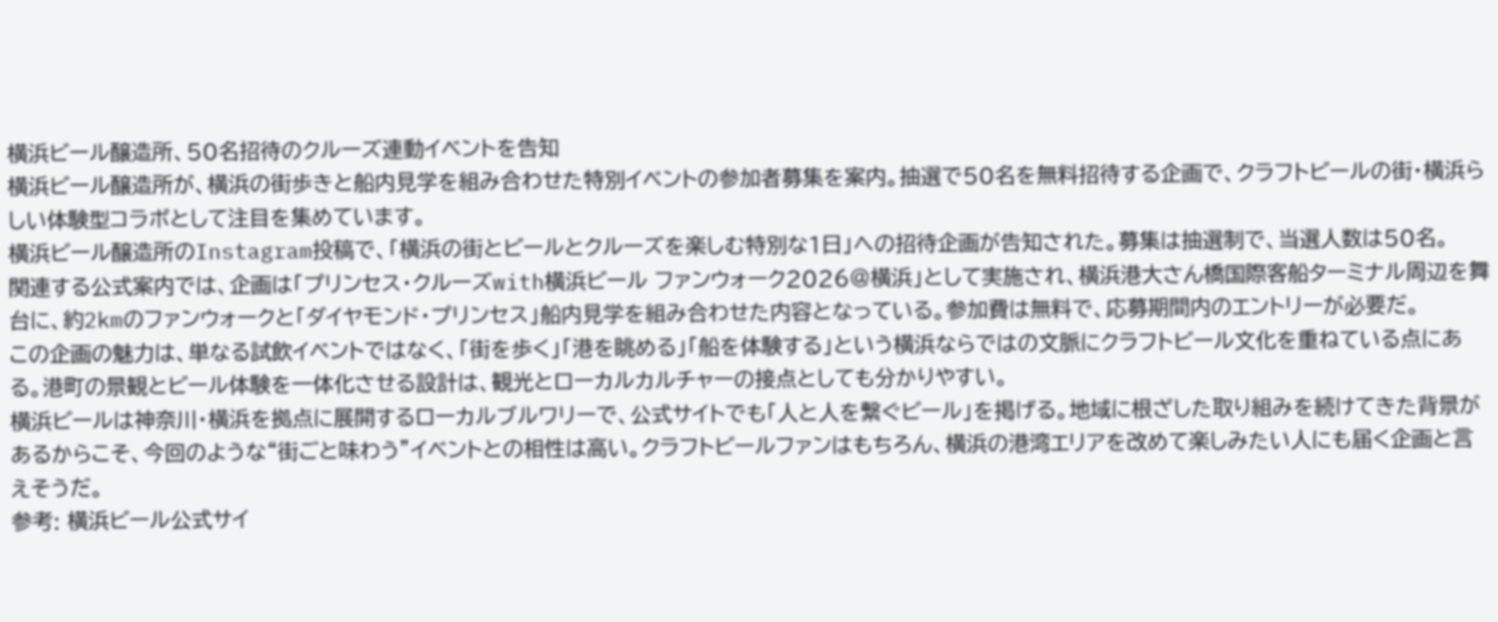横浜ビール醸造所、50名招待のクルーズ連動イベントを告知
横浜ビール醸造所が、横浜の街歩きと船内見学を組み合わせた特別イベントの参加者募集を案内。抽選で50名を無料招待する企画で、クラフトビールの街・横浜らしい体験型コラボとして注目を集めています。
横浜ビール醸造所のInstagram投稿で、「横浜の街とビールとクルーズを楽しむ特別な1日」への招待企画が告知された。募集は抽選制で、当選人数は50名。
関連する公式案内では、企画は「プリンセス・クルーズwith横浜ビール ファンウォーク2026@横浜」として実施され、横浜港大さん橋国際客船ターミナル周辺を舞台に、約2kmのファンウォークと「ダイヤモンド・プリンセス」船内見学を組み合わせた内容となっている。参加費は無料で、応募期間内のエントリーが必要だ。
この企画の魅力は、単なる試飲イベントではなく、「街を歩く」「港を眺める」「船を体験する」という横浜ならではの文脈にクラフトビール文化を重ねている点にある。港町の景観とビール体験を一体化させる設計は、観光とローカルカルチャーの接点としても分かりやすい。
横浜ビールは神奈川・横浜を拠点に展開するローカルブルワリーで、公式サイトでも「人と人を繋ぐビール」を掲げる。地域に根ざした取り組みを続けてきた背景があるからこそ、今回のような“街ごと味わう”イベントとの相性は高い。クラフトビールファンはもちろん、横浜の港湾エリアを改めて楽しみたい人にも届く企画と言えそうだ。
参考: 横浜ビール公式サイ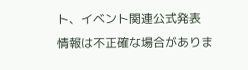ト、イベント関連公式発表
情報は不正確な場合がありま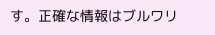す。正確な情報はブルワリ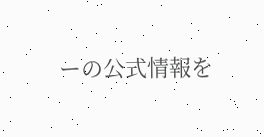ーの公式情報を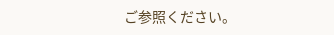ご参照ください。